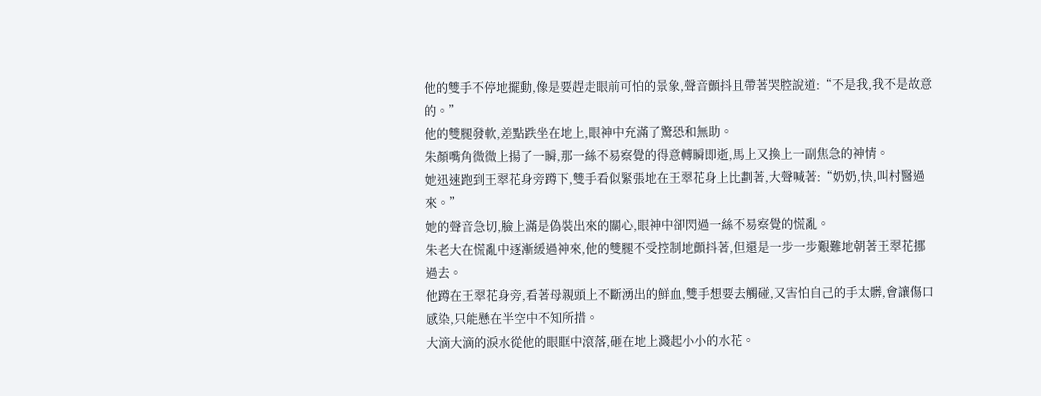他的雙手不停地擺動,像是要趕走眼前可怕的景象,聲音顫抖且帶著哭腔說道:“不是我,我不是故意的。”
他的雙腿發軟,差點跌坐在地上,眼神中充滿了驚恐和無助。
朱顏嘴角微微上揚了一瞬,那一絲不易察覺的得意轉瞬即逝,馬上又換上一副焦急的神情。
她迅速跑到王翠花身旁蹲下,雙手看似緊張地在王翠花身上比劃著,大聲喊著:“奶奶,快,叫村醫過來。”
她的聲音急切,臉上滿是偽裝出來的關心,眼神中卻閃過一絲不易察覺的慌亂。
朱老大在慌亂中逐漸緩過神來,他的雙腿不受控制地顫抖著,但還是一步一步艱難地朝著王翠花挪過去。
他蹲在王翠花身旁,看著母親頭上不斷湧出的鮮血,雙手想要去觸碰,又害怕自己的手太髒,會讓傷口感染,只能懸在半空中不知所措。
大滴大滴的淚水從他的眼眶中滾落,砸在地上濺起小小的水花。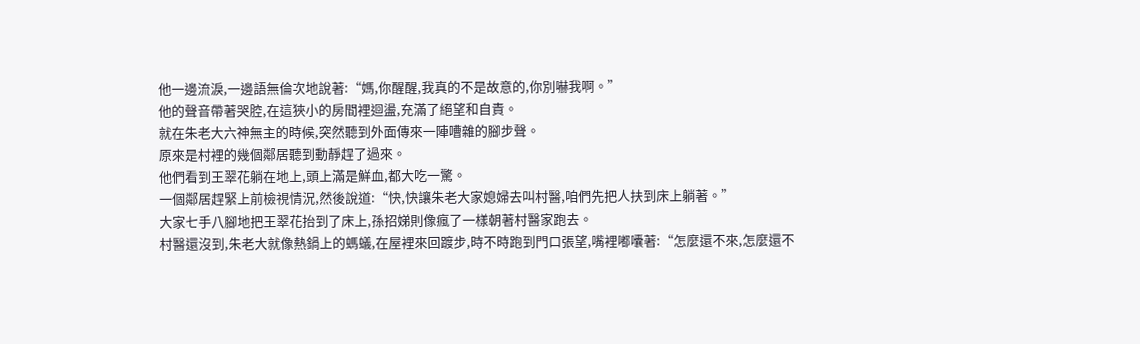他一邊流淚,一邊語無倫次地說著:“媽,你醒醒,我真的不是故意的,你別嚇我啊。”
他的聲音帶著哭腔,在這狹小的房間裡迴盪,充滿了絕望和自責。
就在朱老大六神無主的時候,突然聽到外面傳來一陣嘈雜的腳步聲。
原來是村裡的幾個鄰居聽到動靜趕了過來。
他們看到王翠花躺在地上,頭上滿是鮮血,都大吃一驚。
一個鄰居趕緊上前檢視情況,然後說道:“快,快讓朱老大家媳婦去叫村醫,咱們先把人扶到床上躺著。”
大家七手八腳地把王翠花抬到了床上,孫招娣則像瘋了一樣朝著村醫家跑去。
村醫還沒到,朱老大就像熱鍋上的螞蟻,在屋裡來回踱步,時不時跑到門口張望,嘴裡嘟囔著:“怎麼還不來,怎麼還不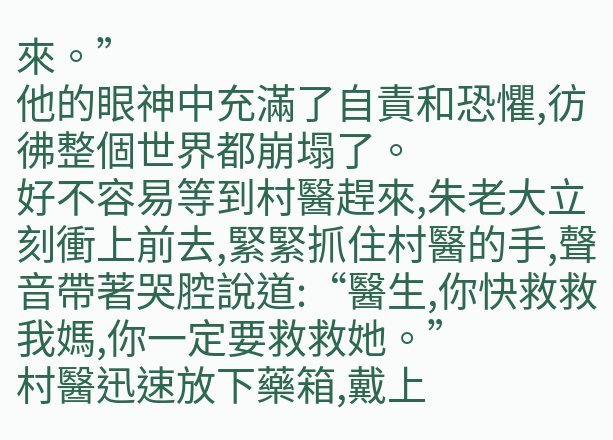來。”
他的眼神中充滿了自責和恐懼,彷彿整個世界都崩塌了。
好不容易等到村醫趕來,朱老大立刻衝上前去,緊緊抓住村醫的手,聲音帶著哭腔說道:“醫生,你快救救我媽,你一定要救救她。”
村醫迅速放下藥箱,戴上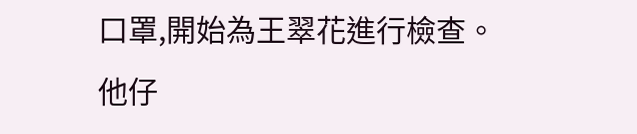口罩,開始為王翠花進行檢查。
他仔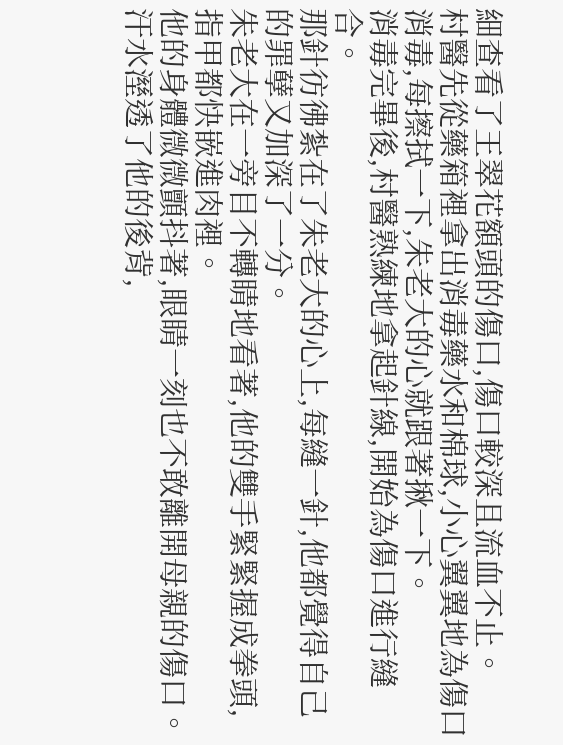細查看了王翠花額頭的傷口,傷口較深且流血不止。
村醫先從藥箱裡拿出消毒藥水和棉球,小心翼翼地為傷口消毒,每擦拭一下,朱老大的心就跟著揪一下。
消毒完畢後,村醫熟練地拿起針線,開始為傷口進行縫合。
那針彷彿紮在了朱老大的心上,每縫一針,他都覺得自己的罪孽又加深了一分。
朱老大在一旁目不轉睛地看著,他的雙手緊緊握成拳頭,指甲都快嵌進肉裡。
他的身體微微顫抖著,眼睛一刻也不敢離開母親的傷口。
汗水溼透了他的後背,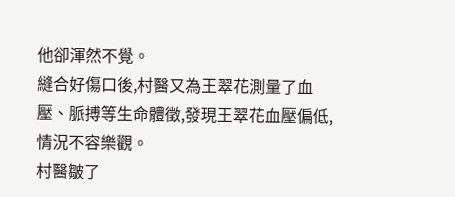他卻渾然不覺。
縫合好傷口後,村醫又為王翠花測量了血壓、脈搏等生命體徵,發現王翠花血壓偏低,情況不容樂觀。
村醫皺了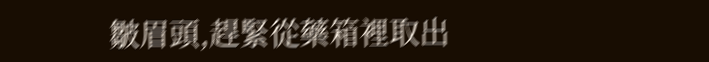皺眉頭,趕緊從藥箱裡取出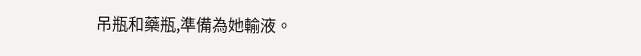吊瓶和藥瓶,準備為她輸液。